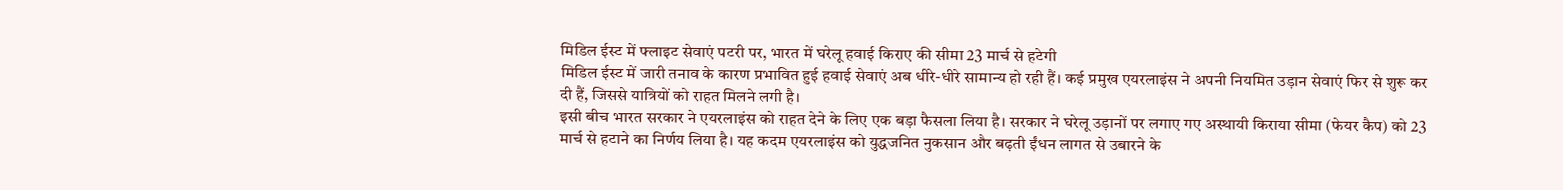मिडिल ईस्ट में फ्लाइट सेवाएं पटरी पर, भारत में घरेलू हवाई किराए की सीमा 23 मार्च से हटेगी
मिडिल ईस्ट में जारी तनाव के कारण प्रभावित हुई हवाई सेवाएं अब धीरे-धीरे सामान्य हो रही हैं। कई प्रमुख एयरलाइंस ने अपनी नियमित उड़ान सेवाएं फिर से शुरू कर दी हैं, जिससे यात्रियों को राहत मिलने लगी है।
इसी बीच भारत सरकार ने एयरलाइंस को राहत देने के लिए एक बड़ा फैसला लिया है। सरकार ने घरेलू उड़ानों पर लगाए गए अस्थायी किराया सीमा (फेयर कैप) को 23 मार्च से हटाने का निर्णय लिया है। यह कदम एयरलाइंस को युद्धजनित नुकसान और बढ़ती ईंधन लागत से उबारने के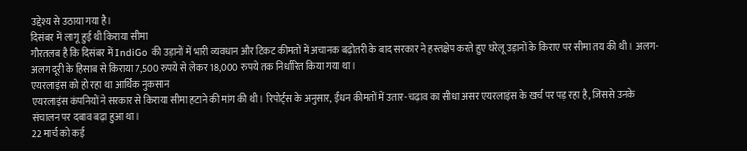उद्देश्य से उठाया गया है।
दिसंबर में लागू हुई थी किराया सीमा
गौरतलब है कि दिसंबर में IndiGo की उड़ानों में भारी व्यवधान और टिकट कीमतों में अचानक बढ़ोतरी के बाद सरकार ने हस्तक्षेप करते हुए घरेलू उड़ानों के किराए पर सीमा तय की थी। अलग-अलग दूरी के हिसाब से किराया 7,500 रुपये से लेकर 18,000 रुपये तक निर्धारित किया गया था।
एयरलाइंस को हो रहा था आर्थिक नुकसान
एयरलाइंस कंपनियों ने सरकार से किराया सीमा हटाने की मांग की थी। रिपोर्ट्स के अनुसार, ईंधन कीमतों में उतार-चढ़ाव का सीधा असर एयरलाइंस के खर्च पर पड़ रहा है, जिससे उनके संचालन पर दबाव बढ़ा हुआ था।
22 मार्च को कई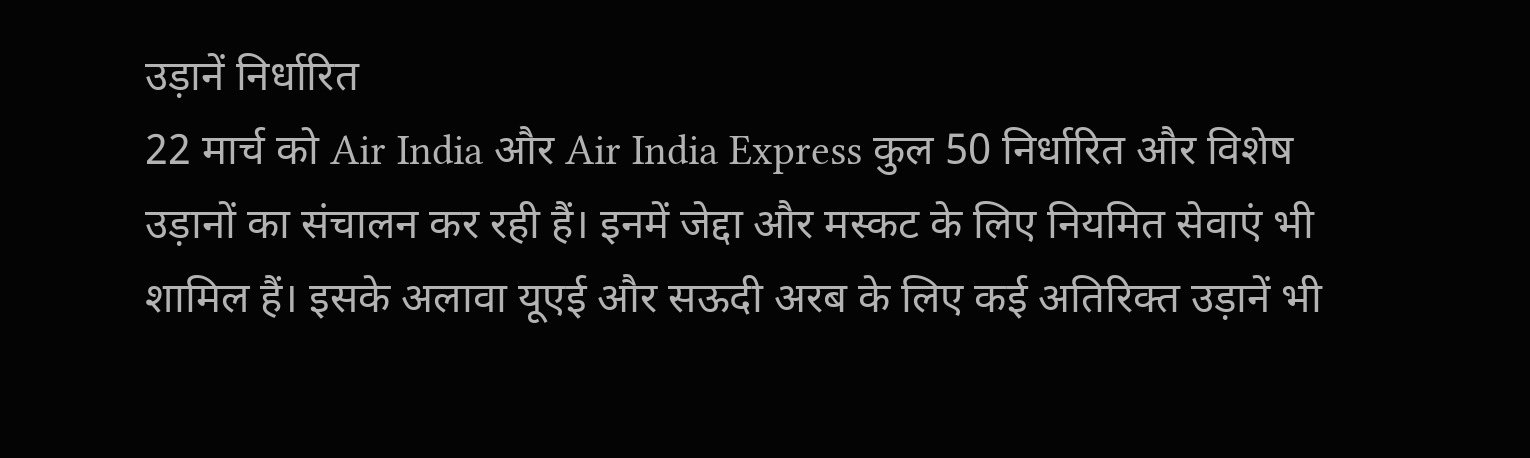उड़ानें निर्धारित
22 मार्च को Air India और Air India Express कुल 50 निर्धारित और विशेष उड़ानों का संचालन कर रही हैं। इनमें जेद्दा और मस्कट के लिए नियमित सेवाएं भी शामिल हैं। इसके अलावा यूएई और सऊदी अरब के लिए कई अतिरिक्त उड़ानें भी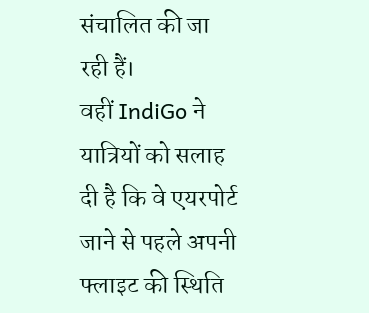संचालित की जा रही हैं।
वहीं IndiGo ने यात्रियों को सलाह दी है कि वे एयरपोर्ट जाने से पहले अपनी फ्लाइट की स्थिति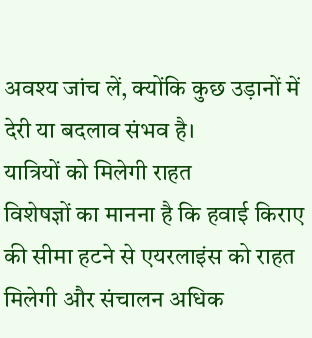अवश्य जांच लें, क्योंकि कुछ उड़ानों में देरी या बदलाव संभव है।
यात्रियों को मिलेगी राहत
विशेषज्ञों का मानना है कि हवाई किराए की सीमा हटने से एयरलाइंस को राहत मिलेगी और संचालन अधिक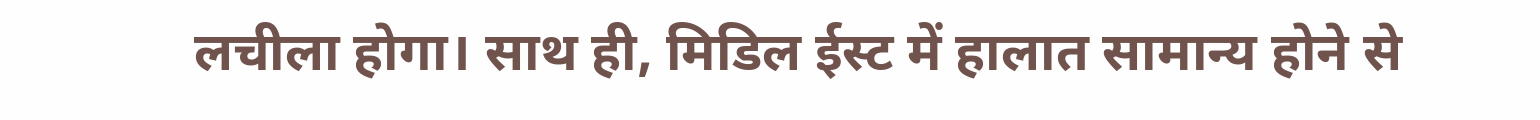लचीला होगा। साथ ही, मिडिल ईस्ट में हालात सामान्य होने से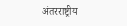अंतरराष्ट्रीय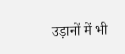उड़ानों में भी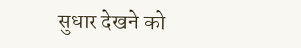सुधार देखने को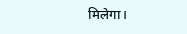मिलेगा।